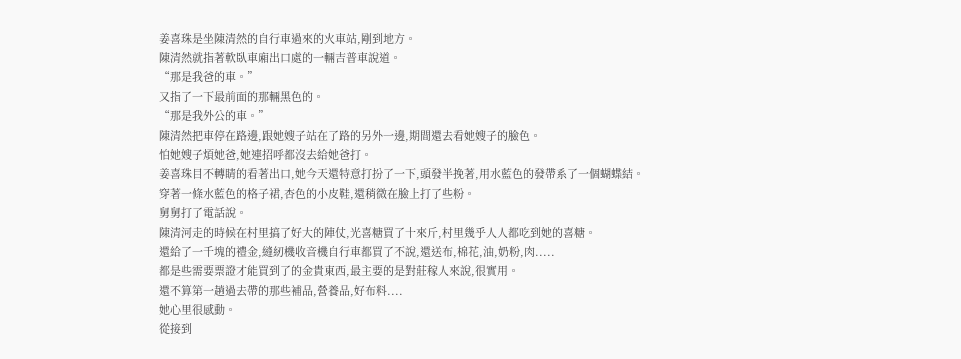姜喜珠是坐陳清然的自行車過來的火車站,剛到地方。
陳清然就指著軟臥車廂出口處的一輛吉普車說道。
“那是我爸的車。”
又指了一下最前面的那輛黑色的。
“那是我外公的車。”
陳清然把車停在路邊,跟她嫂子站在了路的另外一邊,期間還去看她嫂子的臉色。
怕她嫂子煩她爸,她連招呼都沒去給她爸打。
姜喜珠目不轉睛的看著出口,她今天還特意打扮了一下,頭發半挽著,用水藍色的發帶系了一個蝴蝶結。
穿著一條水藍色的格子裙,杏色的小皮鞋,還稍微在臉上打了些粉。
舅舅打了電話說。
陳清河走的時候在村里搞了好大的陣仗,光喜糖買了十來斤,村里幾乎人人都吃到她的喜糖。
還給了一千塊的禮金,縫紉機收音機自行車都買了不說,還送布,棉花,油,奶粉,肉.....
都是些需要票證才能買到了的金貴東西,最主要的是對莊稼人來說,很實用。
還不算第一趟過去帶的那些補品,營養品,好布料....
她心里很感動。
從接到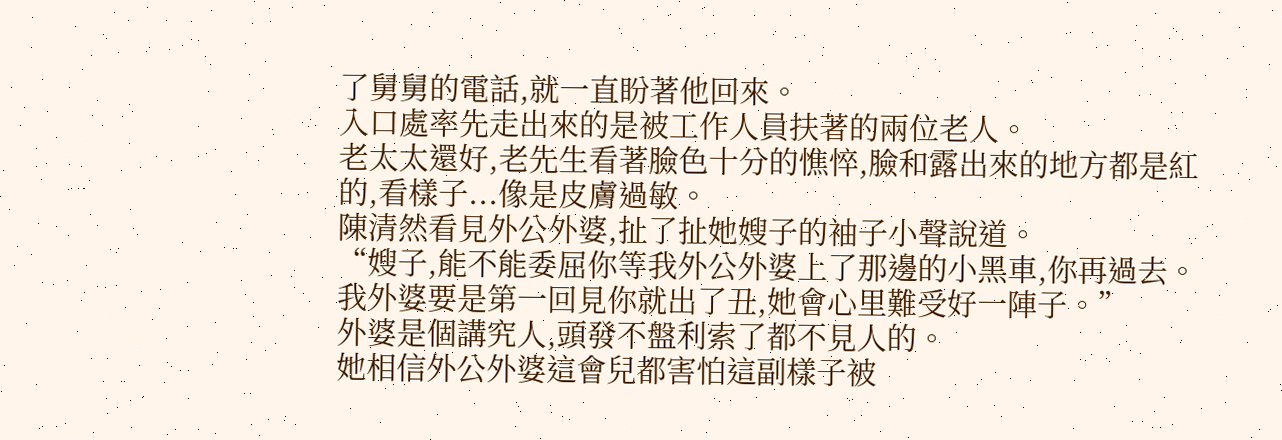了舅舅的電話,就一直盼著他回來。
入口處率先走出來的是被工作人員扶著的兩位老人。
老太太還好,老先生看著臉色十分的憔悴,臉和露出來的地方都是紅的,看樣子...像是皮膚過敏。
陳清然看見外公外婆,扯了扯她嫂子的袖子小聲說道。
“嫂子,能不能委屈你等我外公外婆上了那邊的小黑車,你再過去。
我外婆要是第一回見你就出了丑,她會心里難受好一陣子。”
外婆是個講究人,頭發不盤利索了都不見人的。
她相信外公外婆這會兒都害怕這副樣子被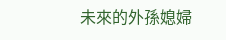未來的外孫媳婦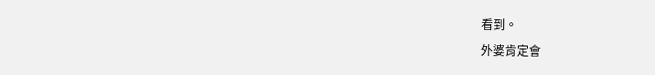看到。
外婆肯定會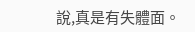說,真是有失體面。